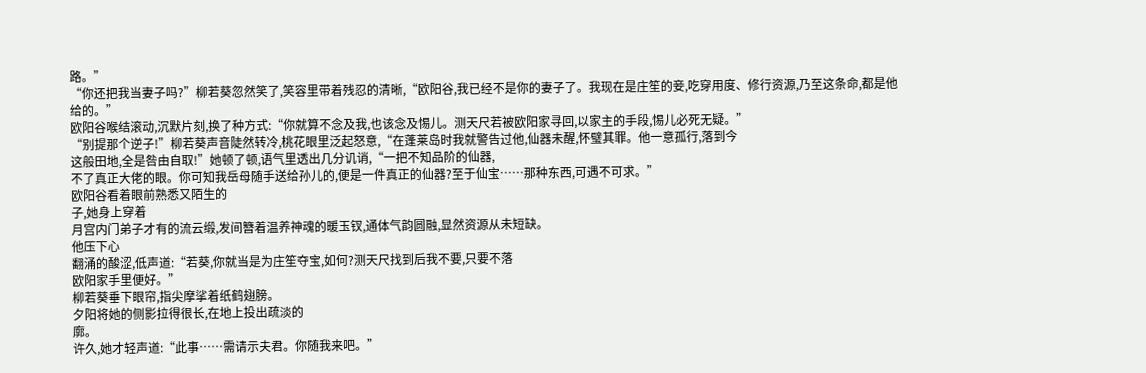路。”
“你还把我当妻子吗?”柳若葵忽然笑了,笑容里带着残忍的清晰,“欧阳谷,我已经不是你的妻子了。我现在是庄笙的妾,吃穿用度、修行资源,乃至这条命,都是他给的。”
欧阳谷喉结滚动,沉默片刻,换了种方式:“你就算不念及我,也该念及惕儿。测天尺若被欧阳家寻回,以家主的手段,惕儿必死无疑。”
“别提那个逆子!”柳若葵声音陡然转冷,桃花眼里泛起怒意,“在蓬莱岛时我就警告过他,仙器未醒,怀璧其罪。他一意孤行,落到今
这般田地,全是咎由自取!”她顿了顿,语气里透出几分讥诮,“一把不知品阶的仙器,
不了真正大佬的眼。你可知我岳母随手送给孙儿的,便是一件真正的仙器?至于仙宝……那种东西,可遇不可求。”
欧阳谷看着眼前熟悉又陌生的
子,她身上穿着
月宫内门弟子才有的流云缎,发间簪着温养神魂的暖玉钗,通体气韵圆融,显然资源从未短缺。
他压下心
翻涌的酸涩,低声道:“若葵,你就当是为庄笙夺宝,如何?测天尺找到后我不要,只要不落
欧阳家手里便好。”
柳若葵垂下眼帘,指尖摩挲着纸鹤翅膀。
夕阳将她的侧影拉得很长,在地上投出疏淡的
廓。
许久,她才轻声道:“此事……需请示夫君。你随我来吧。”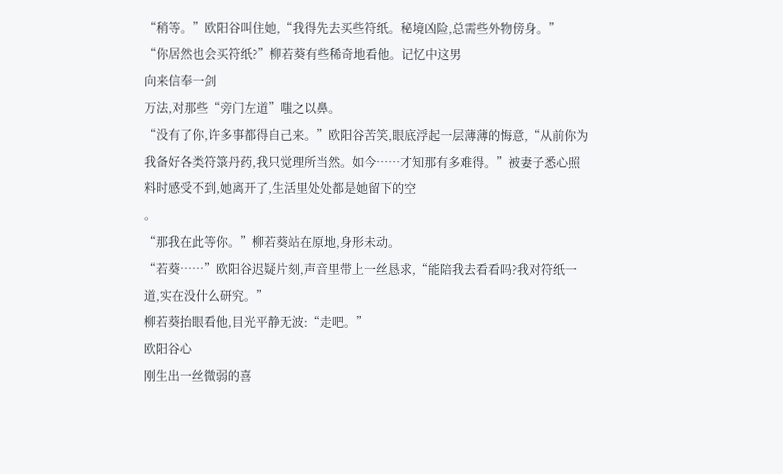“稍等。”欧阳谷叫住她,“我得先去买些符纸。秘境凶险,总需些外物傍身。”
“你居然也会买符纸?”柳若葵有些稀奇地看他。记忆中这男
向来信奉一剑
万法,对那些“旁门左道”嗤之以鼻。
“没有了你,许多事都得自己来。”欧阳谷苦笑,眼底浮起一层薄薄的悔意,“从前你为我备好各类符箓丹药,我只觉理所当然。如今……才知那有多难得。”被妻子悉心照料时感受不到,她离开了,生活里处处都是她留下的空
。
“那我在此等你。”柳若葵站在原地,身形未动。
“若葵……”欧阳谷迟疑片刻,声音里带上一丝恳求,“能陪我去看看吗?我对符纸一道,实在没什么研究。”
柳若葵抬眼看他,目光平静无波:“走吧。”
欧阳谷心
刚生出一丝微弱的喜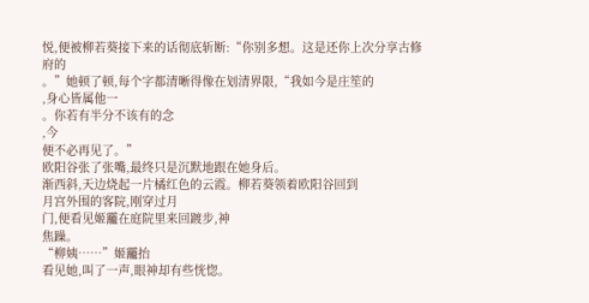悦,便被柳若葵接下来的话彻底斩断:“你别多想。这是还你上次分享古修
府的
。”她顿了顿,每个字都清晰得像在划清界限,“我如今是庄笙的
,身心皆属他一
。你若有半分不该有的念
,今
便不必再见了。”
欧阳谷张了张嘴,最终只是沉默地跟在她身后。
渐西斜,天边烧起一片橘红色的云霞。柳若葵领着欧阳谷回到
月宫外围的客院,刚穿过月
门,便看见姬龗在庭院里来回踱步,神
焦躁。
“柳姨……”姬龗抬
看见她,叫了一声,眼神却有些恍惚。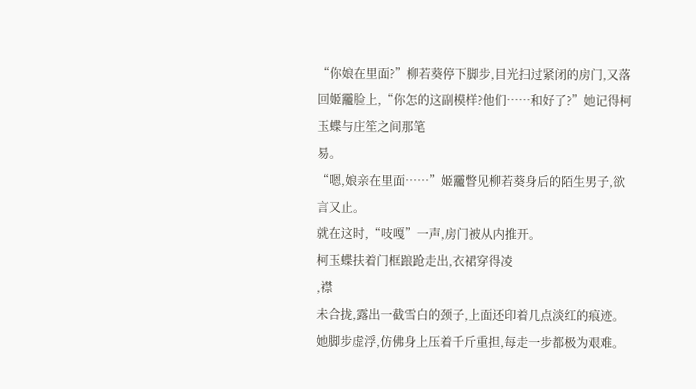“你娘在里面?”柳若葵停下脚步,目光扫过紧闭的房门,又落回姬龗脸上,“你怎的这副模样?他们……和好了?”她记得柯玉蝶与庄笙之间那笔
易。
“嗯,娘亲在里面……”姬龗瞥见柳若葵身后的陌生男子,欲言又止。
就在这时,“吱嘎”一声,房门被从内推开。
柯玉蝶扶着门框踉跄走出,衣裙穿得凌
,襟
未合拢,露出一截雪白的颈子,上面还印着几点淡红的痕迹。
她脚步虚浮,仿佛身上压着千斤重担,每走一步都极为艰难。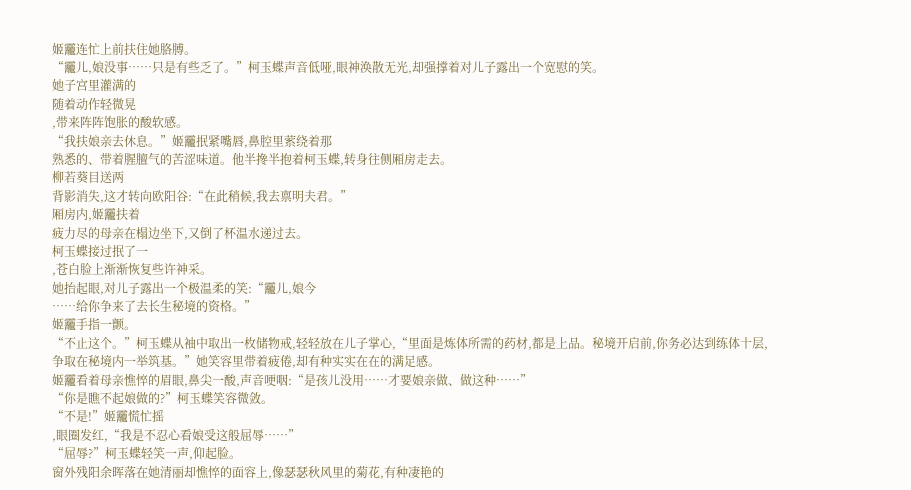姬龗连忙上前扶住她胳膊。
“龗儿,娘没事……只是有些乏了。”柯玉蝶声音低哑,眼神涣散无光,却强撑着对儿子露出一个宽慰的笑。
她子宫里灌满的
随着动作轻微晃
,带来阵阵饱胀的酸软感。
“我扶娘亲去休息。”姬龗抿紧嘴唇,鼻腔里萦绕着那
熟悉的、带着腥膻气的苦涩味道。他半搀半抱着柯玉蝶,转身往侧厢房走去。
柳若葵目送两
背影消失,这才转向欧阳谷:“在此稍候,我去禀明夫君。”
厢房内,姬龗扶着
疲力尽的母亲在榻边坐下,又倒了杯温水递过去。
柯玉蝶接过抿了一
,苍白脸上渐渐恢复些许神采。
她抬起眼,对儿子露出一个极温柔的笑:“龗儿,娘今
……给你争来了去长生秘境的资格。”
姬龗手指一颤。
“不止这个。”柯玉蝶从袖中取出一枚储物戒,轻轻放在儿子掌心,“里面是炼体所需的药材,都是上品。秘境开启前,你务必达到练体十层,争取在秘境内一举筑基。”她笑容里带着疲倦,却有种实实在在的满足感。
姬龗看着母亲憔悴的眉眼,鼻尖一酸,声音哽咽:“是孩儿没用……才要娘亲做、做这种……”
“你是瞧不起娘做的?”柯玉蝶笑容微敛。
“不是!”姬龗慌忙摇
,眼圈发红,“我是不忍心看娘受这般屈辱……”
“屈辱?”柯玉蝶轻笑一声,仰起脸。
窗外残阳余晖落在她清丽却憔悴的面容上,像瑟瑟秋风里的菊花,有种凄艳的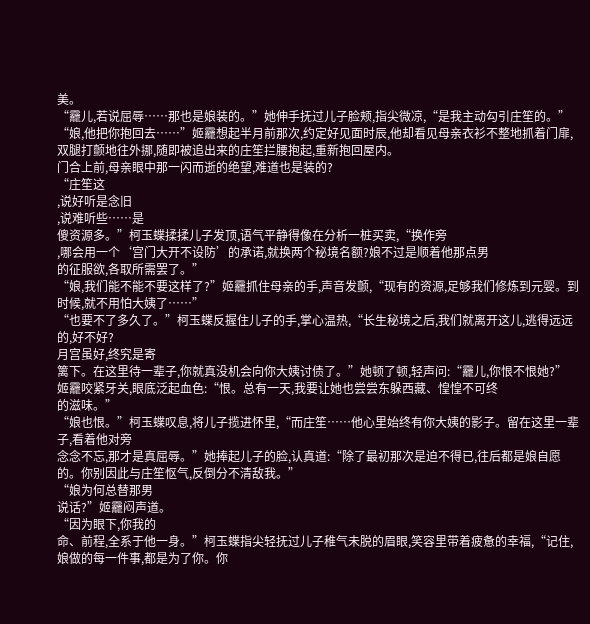美。
“龗儿,若说屈辱……那也是娘装的。”她伸手抚过儿子脸颊,指尖微凉,“是我主动勾引庄笙的。”
“娘,他把你抱回去……”姬龗想起半月前那次,约定好见面时辰,他却看见母亲衣衫不整地抓着门扉,双腿打颤地往外挪,随即被追出来的庄笙拦腰抱起,重新抱回屋内。
门合上前,母亲眼中那一闪而逝的绝望,难道也是装的?
“庄笙这
,说好听是念旧
,说难听些……是
傻资源多。”柯玉蝶揉揉儿子发顶,语气平静得像在分析一桩买卖,“换作旁
,哪会用一个‘宫门大开不设防’的承诺,就换两个秘境名额?娘不过是顺着他那点男
的征服欲,各取所需罢了。”
“娘,我们能不能不要这样了?”姬龗抓住母亲的手,声音发颤,“现有的资源,足够我们修炼到元婴。到时候,就不用怕大姨了……”
“也要不了多久了。”柯玉蝶反握住儿子的手,掌心温热,“长生秘境之后,我们就离开这儿,逃得远远的,好不好?
月宫虽好,终究是寄
篱下。在这里待一辈子,你就真没机会向你大姨讨债了。”她顿了顿,轻声问:“龗儿,你恨不恨她?”
姬龗咬紧牙关,眼底泛起血色:“恨。总有一天,我要让她也尝尝东躲西藏、惶惶不可终
的滋味。”
“娘也恨。”柯玉蝶叹息,将儿子揽进怀里,“而庄笙……他心里始终有你大姨的影子。留在这里一辈子,看着他对旁
念念不忘,那才是真屈辱。”她捧起儿子的脸,认真道:“除了最初那次是迫不得已,往后都是娘自愿的。你别因此与庄笙怄气,反倒分不清敌我。”
“娘为何总替那男
说话?”姬龗闷声道。
“因为眼下,你我的
命、前程,全系于他一身。”柯玉蝶指尖轻抚过儿子稚气未脱的眉眼,笑容里带着疲惫的幸福,“记住,娘做的每一件事,都是为了你。你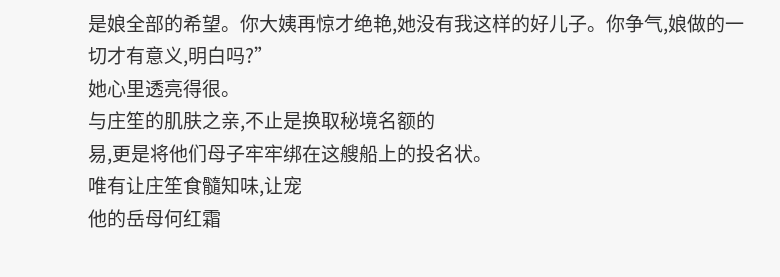是娘全部的希望。你大姨再惊才绝艳,她没有我这样的好儿子。你争气,娘做的一切才有意义,明白吗?”
她心里透亮得很。
与庄笙的肌肤之亲,不止是换取秘境名额的
易,更是将他们母子牢牢绑在这艘船上的投名状。
唯有让庄笙食髓知味,让宠
他的岳母何红霜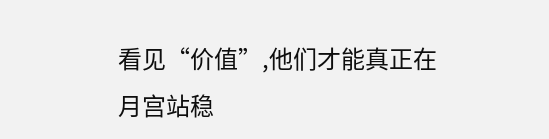看见“价值”,他们才能真正在
月宫站稳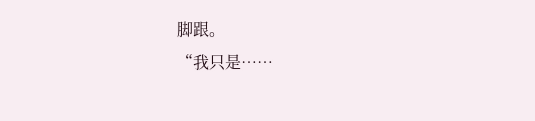脚跟。
“我只是……